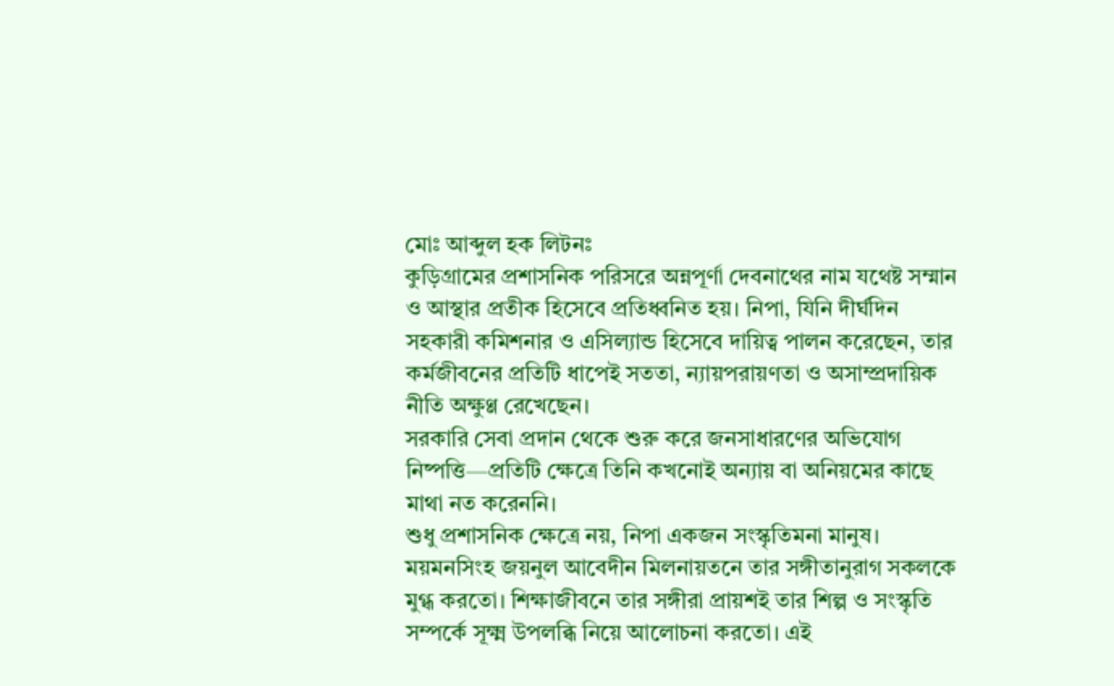মোঃ আব্দুল হক লিটনঃ
কুড়িগ্রামের প্রশাসনিক পরিসরে অন্নপূর্ণা দেবনাথের নাম যথেষ্ট সম্মান ও আস্থার প্রতীক হিসেবে প্রতিধ্বনিত হয়। নিপা, যিনি দীর্ঘদিন সহকারী কমিশনার ও এসিল্যান্ড হিসেবে দায়িত্ব পালন করেছেন, তার কর্মজীবনের প্রতিটি ধাপেই সততা, ন্যায়পরায়ণতা ও অসাম্প্রদায়িক নীতি অক্ষুণ্ণ রেখেছেন।
সরকারি সেবা প্রদান থেকে শুরু করে জনসাধারণের অভিযোগ নিষ্পত্তি—প্রতিটি ক্ষেত্রে তিনি কখনোই অন্যায় বা অনিয়মের কাছে মাথা নত করেননি।
শুধু প্রশাসনিক ক্ষেত্রে নয়, নিপা একজন সংস্কৃতিমনা মানুষ। ময়মনসিংহ জয়নুল আবেদীন মিলনায়তনে তার সঙ্গীতানুরাগ সকলকে মুগ্ধ করতো। শিক্ষাজীবনে তার সঙ্গীরা প্রায়শই তার শিল্প ও সংস্কৃতি সম্পর্কে সূক্ষ্ম উপলব্ধি নিয়ে আলোচনা করতো। এই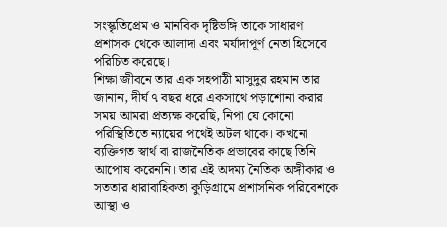সংস্কৃতিপ্রেম ও মানবিক দৃষ্টিভঙ্গি তাকে সাধারণ প্রশাসক থেকে আলাদা এবং মর্যাদাপূর্ণ নেতা হিসেবে পরিচিত করেছে।
শিক্ষা জীবনে তার এক সহপাঠী মাসুদুর রহমান তার জানান, দীর্ঘ ৭ বছর ধরে একসাথে পড়াশোনা করার সময় আমরা প্রত্যক্ষ করেছি, নিপা যে কোনো পরিস্থিতিতে ন্যায়ের পথেই অটল থাকে। কখনো ব্যক্তিগত স্বার্থ বা রাজনৈতিক প্রভাবের কাছে তিনি আপোষ করেননি। তার এই অদম্য নৈতিক অঙ্গীকার ও সততার ধারাবাহিকতা কুড়িগ্রামে প্রশাসনিক পরিবেশকে আস্থা ও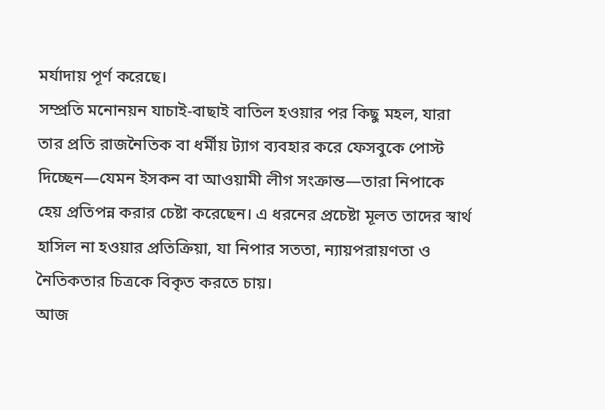মর্যাদায় পূর্ণ করেছে।
সম্প্রতি মনোনয়ন যাচাই-বাছাই বাতিল হওয়ার পর কিছু মহল, যারা তার প্রতি রাজনৈতিক বা ধর্মীয় ট্যাগ ব্যবহার করে ফেসবুকে পোস্ট দিচ্ছেন—যেমন ইসকন বা আওয়ামী লীগ সংক্রান্ত—তারা নিপাকে হেয় প্রতিপন্ন করার চেষ্টা করেছেন। এ ধরনের প্রচেষ্টা মূলত তাদের স্বার্থ হাসিল না হওয়ার প্রতিক্রিয়া, যা নিপার সততা, ন্যায়পরায়ণতা ও নৈতিকতার চিত্রকে বিকৃত করতে চায়।
আজ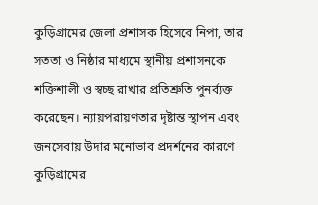কুড়িগ্রামের জেলা প্রশাসক হিসেবে নিপা, তার সততা ও নিষ্ঠার মাধ্যমে স্থানীয় প্রশাসনকে শক্তিশালী ও স্বচ্ছ রাখার প্রতিশ্রুতি পুনর্ব্যক্ত করেছেন। ন্যায়পরায়ণতার দৃষ্টান্ত স্থাপন এবং জনসেবায় উদার মনোভাব প্রদর্শনের কারণে কুড়িগ্রামের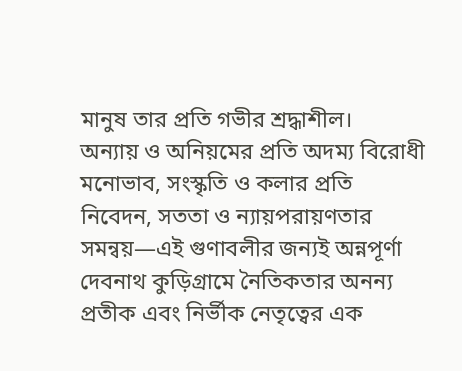মানুষ তার প্রতি গভীর শ্রদ্ধাশীল।
অন্যায় ও অনিয়মের প্রতি অদম্য বিরোধী মনোভাব, সংস্কৃতি ও কলার প্রতি নিবেদন, সততা ও ন্যায়পরায়ণতার সমন্বয়—এই গুণাবলীর জন্যই অন্নপূর্ণা দেবনাথ কুড়িগ্রামে নৈতিকতার অনন্য প্রতীক এবং নির্ভীক নেতৃত্বের এক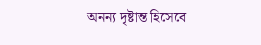অনন্য দৃষ্টান্ত হিসেবে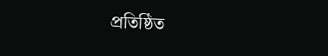প্রতিষ্ঠিত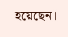হয়েছেন।